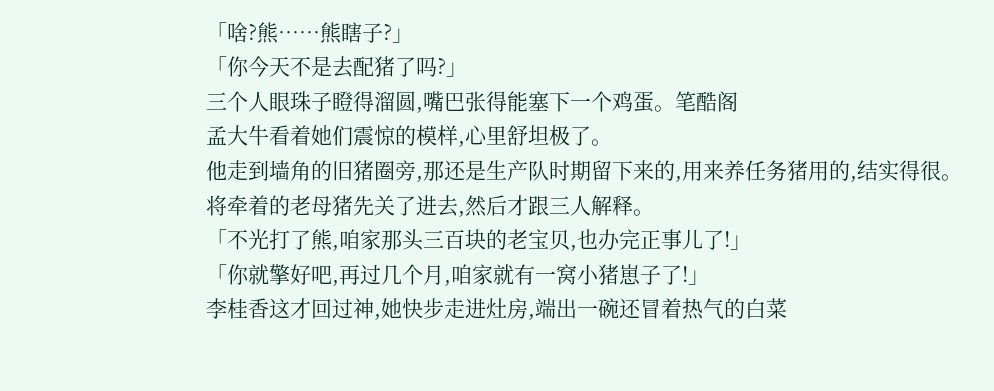「啥?熊……熊瞎子?」
「你今天不是去配猪了吗?」
三个人眼珠子瞪得溜圆,嘴巴张得能塞下一个鸡蛋。笔酷阁
孟大牛看着她们震惊的模样,心里舒坦极了。
他走到墙角的旧猪圈旁,那还是生产队时期留下来的,用来养任务猪用的,结实得很。
将牵着的老母猪先关了进去,然后才跟三人解释。
「不光打了熊,咱家那头三百块的老宝贝,也办完正事儿了!」
「你就擎好吧,再过几个月,咱家就有一窝小猪崽子了!」
李桂香这才回过神,她快步走进灶房,端出一碗还冒着热气的白菜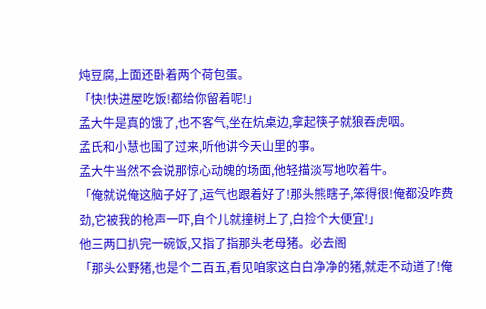炖豆腐,上面还卧着两个荷包蛋。
「快!快进屋吃饭!都给你留着呢!」
孟大牛是真的饿了,也不客气,坐在炕桌边,拿起筷子就狼吞虎咽。
孟氏和小慧也围了过来,听他讲今天山里的事。
孟大牛当然不会说那惊心动魄的场面,他轻描淡写地吹着牛。
「俺就说俺这脑子好了,运气也跟着好了!那头熊瞎子,笨得很!俺都没咋费劲,它被我的枪声一吓,自个儿就撞树上了,白捡个大便宜!」
他三两口扒完一碗饭,又指了指那头老母猪。必去阁
「那头公野猪,也是个二百五,看见咱家这白白净净的猪,就走不动道了!俺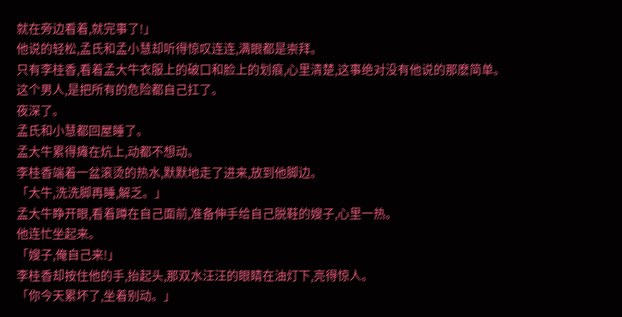就在旁边看着,就完事了!」
他说的轻松,孟氏和孟小慧却听得惊叹连连,满眼都是崇拜。
只有李桂香,看着孟大牛衣服上的破口和脸上的划痕,心里清楚,这事绝对没有他说的那麽简单。
这个男人,是把所有的危险都自己扛了。
夜深了。
孟氏和小慧都回屋睡了。
孟大牛累得瘫在炕上,动都不想动。
李桂香端着一盆滚烫的热水,默默地走了进来,放到他脚边。
「大牛,洗洗脚再睡,解乏。」
孟大牛睁开眼,看着蹲在自己面前,准备伸手给自己脱鞋的嫂子,心里一热。
他连忙坐起来。
「嫂子,俺自己来!」
李桂香却按住他的手,抬起头,那双水汪汪的眼睛在油灯下,亮得惊人。
「你今天累坏了,坐着别动。」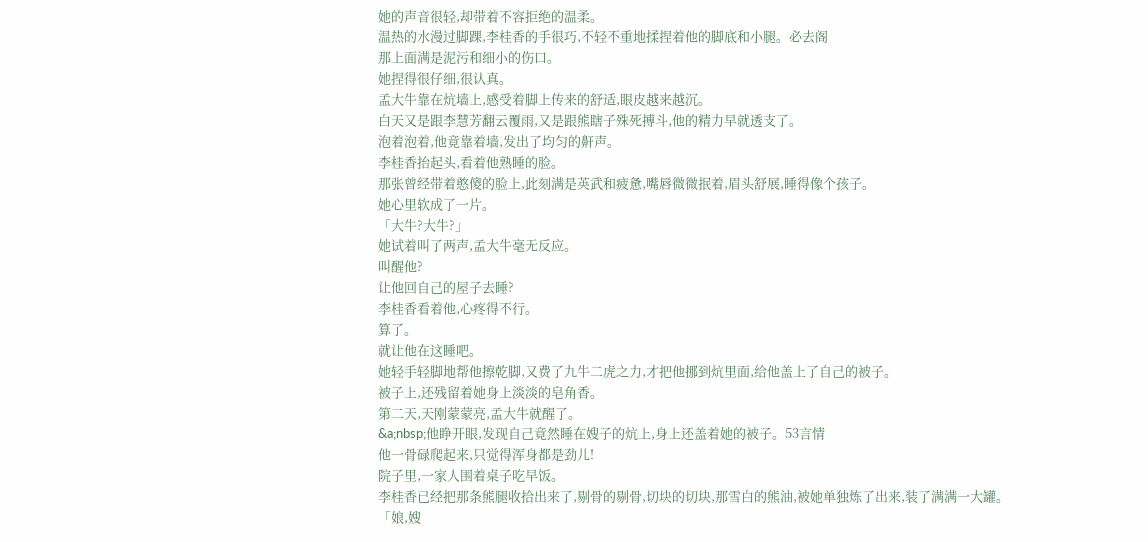她的声音很轻,却带着不容拒绝的温柔。
温热的水漫过脚踝,李桂香的手很巧,不轻不重地揉捏着他的脚底和小腿。必去阁
那上面满是泥污和细小的伤口。
她捏得很仔细,很认真。
孟大牛靠在炕墙上,感受着脚上传来的舒适,眼皮越来越沉。
白天又是跟李慧芳翻云覆雨,又是跟熊瞎子殊死搏斗,他的精力早就透支了。
泡着泡着,他竟靠着墙,发出了均匀的鼾声。
李桂香抬起头,看着他熟睡的脸。
那张曾经带着憨傻的脸上,此刻满是英武和疲惫,嘴唇微微抿着,眉头舒展,睡得像个孩子。
她心里软成了一片。
「大牛?大牛?」
她试着叫了两声,孟大牛毫无反应。
叫醒他?
让他回自己的屋子去睡?
李桂香看着他,心疼得不行。
算了。
就让他在这睡吧。
她轻手轻脚地帮他擦乾脚,又费了九牛二虎之力,才把他挪到炕里面,给他盖上了自己的被子。
被子上,还残留着她身上淡淡的皂角香。
第二天,天刚蒙蒙亮,孟大牛就醒了。
&a;nbsp;他睁开眼,发现自己竟然睡在嫂子的炕上,身上还盖着她的被子。53言情
他一骨碌爬起来,只觉得浑身都是劲儿!
院子里,一家人围着桌子吃早饭。
李桂香已经把那条熊腿收拾出来了,剔骨的剔骨,切块的切块,那雪白的熊油,被她单独炼了出来,装了满满一大罐。
「娘,嫂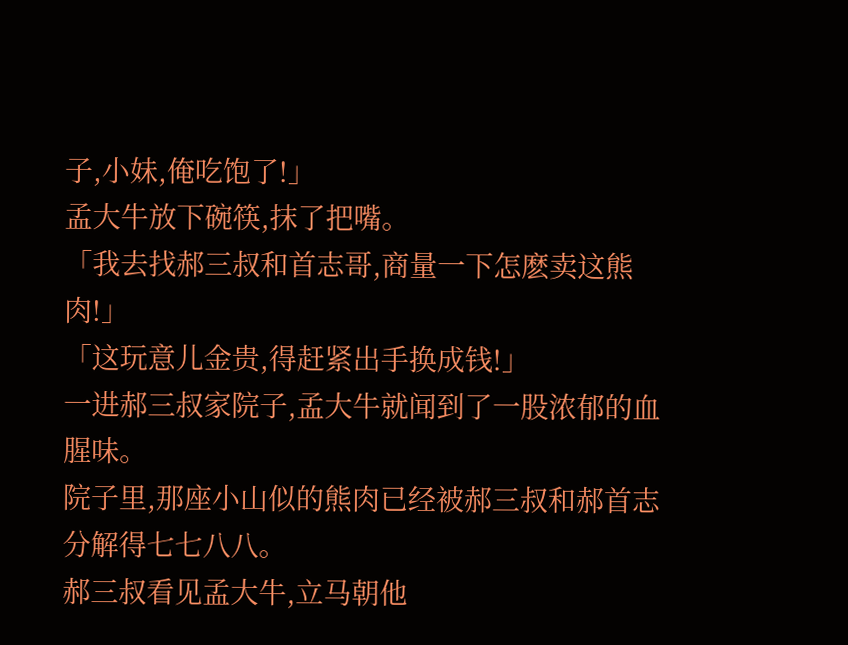子,小妹,俺吃饱了!」
孟大牛放下碗筷,抹了把嘴。
「我去找郝三叔和首志哥,商量一下怎麽卖这熊肉!」
「这玩意儿金贵,得赶紧出手换成钱!」
一进郝三叔家院子,孟大牛就闻到了一股浓郁的血腥味。
院子里,那座小山似的熊肉已经被郝三叔和郝首志分解得七七八八。
郝三叔看见孟大牛,立马朝他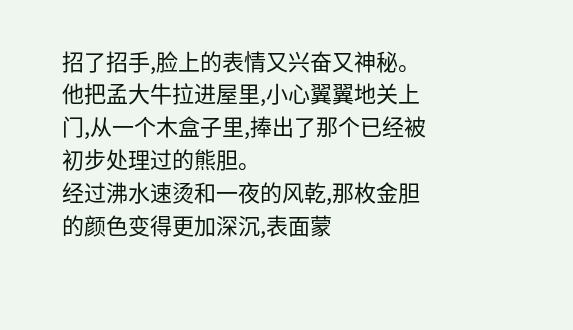招了招手,脸上的表情又兴奋又神秘。
他把孟大牛拉进屋里,小心翼翼地关上门,从一个木盒子里,捧出了那个已经被初步处理过的熊胆。
经过沸水速烫和一夜的风乾,那枚金胆的颜色变得更加深沉,表面蒙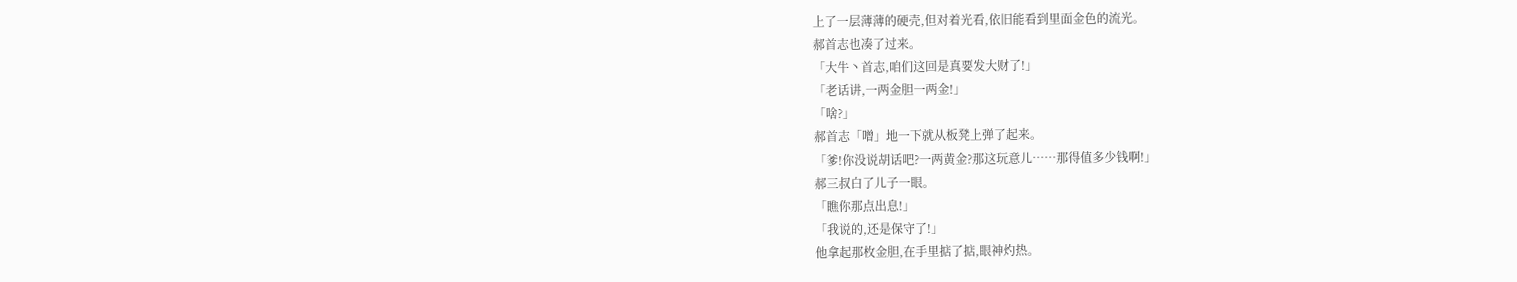上了一层薄薄的硬壳,但对着光看,依旧能看到里面金色的流光。
郝首志也凑了过来。
「大牛丶首志,咱们这回是真要发大财了!」
「老话讲,一两金胆一两金!」
「啥?」
郝首志「噌」地一下就从板凳上弹了起来。
「爹!你没说胡话吧?一两黄金?那这玩意儿……那得值多少钱啊!」
郝三叔白了儿子一眼。
「瞧你那点出息!」
「我说的,还是保守了!」
他拿起那枚金胆,在手里掂了掂,眼神灼热。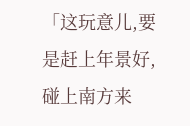「这玩意儿,要是赶上年景好,碰上南方来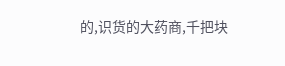的,识货的大药商,千把块